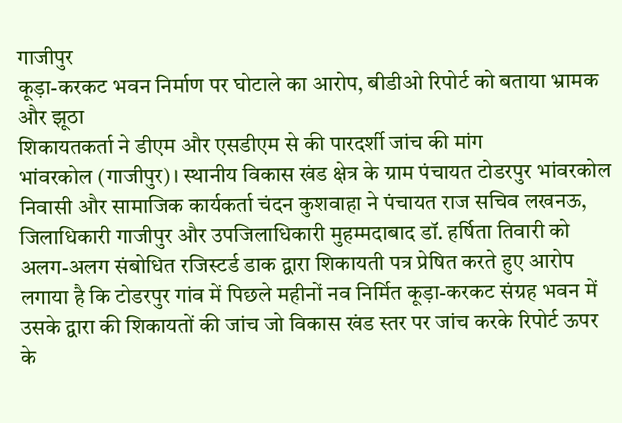गाजीपुर
कूड़ा-करकट भवन निर्माण पर घोटाले का आरोप, बीडीओ रिपोर्ट को बताया भ्रामक और झूठा
शिकायतकर्ता ने डीएम और एसडीएम से की पारदर्शी जांच की मांग
भांवरकोल (गाजीपुर)। स्थानीय विकास खंड क्षेत्र के ग्राम पंचायत टोडरपुर भांवरकोल निवासी और सामाजिक कार्यकर्ता चंदन कुशवाहा ने पंचायत राज सचिव लखनऊ, जिलाधिकारी गाजीपुर और उपजिलाधिकारी मुहम्मदाबाद डॉ. हर्षिता तिवारी को अलग-अलग संबोधित रजिस्टर्ड डाक द्वारा शिकायती पत्र प्रेषित करते हुए आरोप लगाया है कि टोडरपुर गांव में पिछले महीनों नव निर्मित कूड़ा-करकट संग्रह भवन में उसके द्वारा की शिकायतों की जांच जो विकास खंड स्तर पर जांच करके रिपोर्ट ऊपर के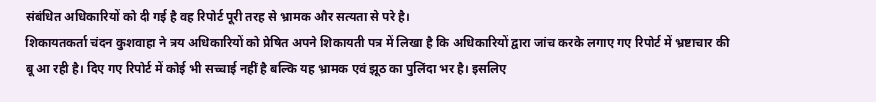संबंधित अधिकारियों को दी गई है वह रिपोर्ट पूरी तरह से भ्रामक और सत्यता से परे है।
शिकायतकर्ता चंदन कुशवाहा ने त्रय अधिकारियों को प्रेषित अपने शिकायती पत्र में लिखा है कि अधिकारियों द्वारा जांच करके लगाए गए रिपोर्ट में भ्रष्टाचार की बू आ रही है। दिए गए रिपोर्ट में कोई भी सच्चाई नहीं है बल्कि यह भ्रामक एवं झूठ का पुलिंदा भर है। इसलिए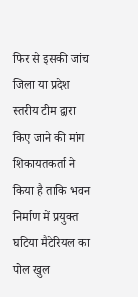फिर से इसकी जांच जिला या प्रदेश स्तरीय टीम द्वारा किए जाने की मांग शिकायतकर्ता ने किया है ताकि भवन निर्माण में प्रयुक्त घटिया मैटेरियल का पोल खुल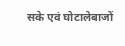सके एवं घोटालेबाजों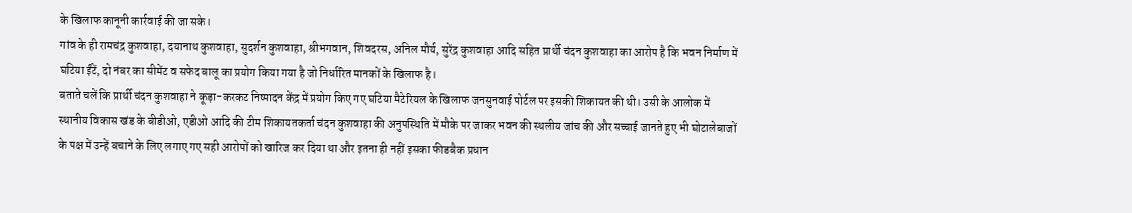के खिलाफ कानूनी कार्रवाई की जा सके।
गांव के ही रामचंद्र कुशवाहा, दयानाथ कुशवाहा, सुदर्शन कुशवाहा, श्रीभगवान, शिवदरस, अनिल मौर्य, सुरेंद्र कुशवाहा आदि सहित प्रार्थी चंदन कुशवाहा का आरोप है कि भवन निर्माण में घटिया ईंटें, दो नंबर का सीमेंट व सफेद बालू का प्रयोग किया गया है जो निर्धारित मानकों के खिलाफ है।
बताते चलें कि प्रार्थी चंदन कुशवाहा ने कूड़ा-करकट निष्पादन केंद्र में प्रयोग किए गए घटिया मैटेरियल के खिलाफ जनसुनवाई पोर्टल पर इसकी शिकायत की थी। उसी के आलोक में स्थानीय विकास खंड के बीडीओ, एडीओ आदि की टीम शिकायतकर्ता चंदन कुशवाहा की अनुपस्थिति में मौके पर जाकर भवन की स्थलीय जांच की और सच्चाई जानते हुए भी घोटालेबाजों के पक्ष में उन्हें बचाने के लिए लगाए गए सही आरोपों को खारिज कर दिया था और इतना ही नहीं इसका फीडबैक प्रधान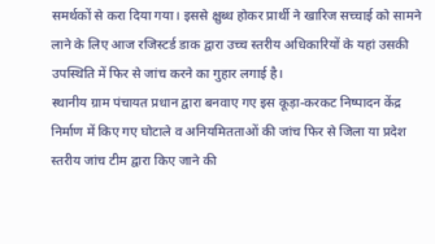समर्थकों से करा दिया गया। इससे क्षुब्ध होकर प्रार्थी ने खारिज सच्चाई को सामने लाने के लिए आज रजिस्टर्ड डाक द्वारा उच्च स्तरीय अधिकारियों के यहां उसकी उपस्थिति में फिर से जांच करने का गुहार लगाई है।
स्थानीय ग्राम पंचायत प्रधान द्वारा बनवाए गए इस कूड़ा-करकट निष्पादन केंद्र निर्माण में किए गए घोटाले व अनियमितताओं की जांच फिर से जिला या प्रदेश स्तरीय जांच टीम द्वारा किए जाने की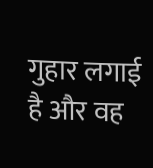गुहार लगाई है और वह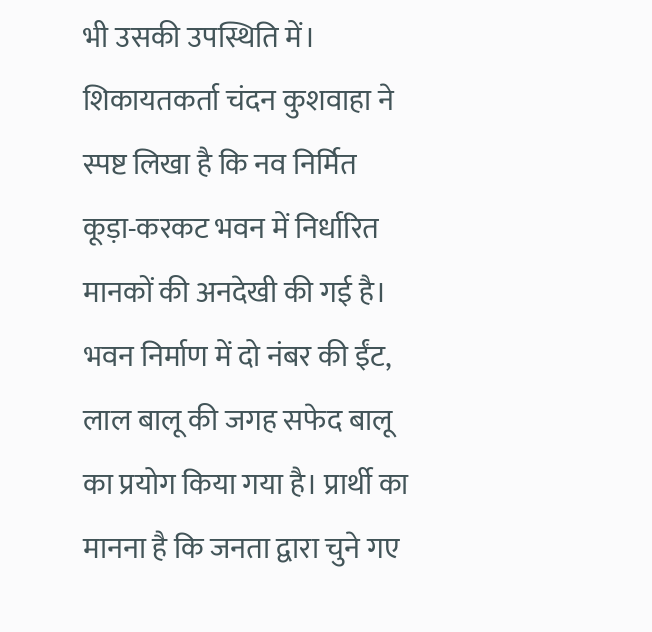भी उसकी उपस्थिति में। शिकायतकर्ता चंदन कुशवाहा ने स्पष्ट लिखा है कि नव निर्मित कूड़ा-करकट भवन में निर्धारित मानकों की अनदेखी की गई है। भवन निर्माण में दो नंबर की ईंट, लाल बालू की जगह सफेद बालू का प्रयोग किया गया है। प्रार्थी का मानना है कि जनता द्वारा चुने गए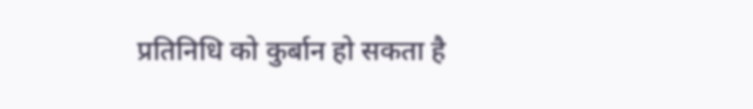प्रतिनिधि को कुर्बान हो सकता है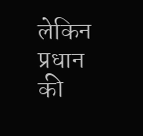लेकिन प्रधान की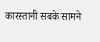कारस्तानी सबके सामने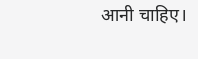आनी चाहिए।